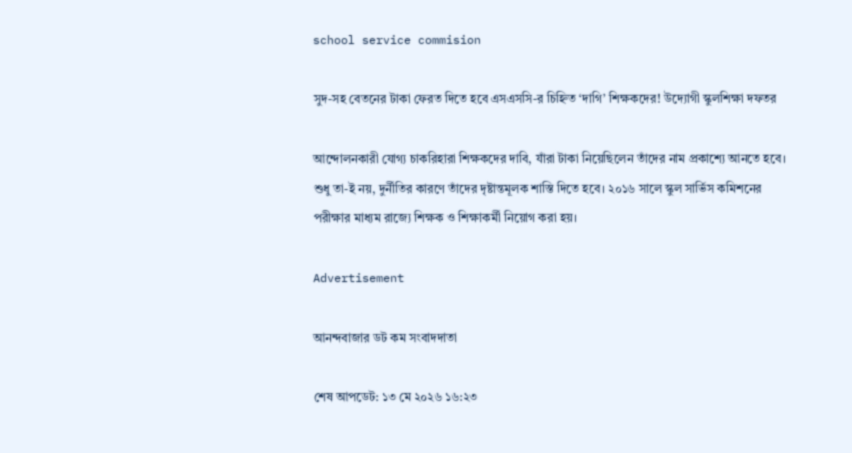school service commision

সুদ-সহ বেতনের টাকা ফেরত দিতে হবে এসএসসি-র চিহ্নিত ‘দাগি’ শিক্ষকদের! উদ্যোগী স্কুলশিক্ষা দফতর

আন্দোলনকারী যোগ্য চাকরিহারা শিক্ষকদের দাবি, যাঁরা টাকা নিয়েছিলেন তাঁদের নাম প্রকাশ্যে আনতে হবে। শুধু তা-ই নয়, দুর্নীতির কারণে তাঁদের দৃষ্টান্তমূলক শাস্তি দিতে হবে। ২০১৬ সালে স্কুল সার্ভিস কমিশনের পরীক্ষার মাধ্যম রাজ্যে শিক্ষক ও শিক্ষাকর্মী নিয়োগ করা হয়।

Advertisement

আনন্দবাজার ডট কম সংবাদদাতা

শেষ আপডেট: ১৩ মে ২০২৬ ১৬:২৩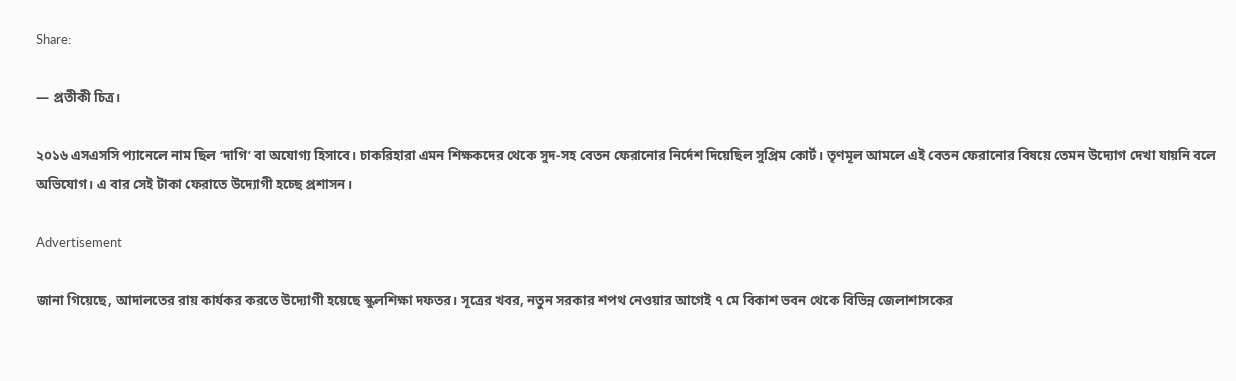Share:

— প্রতীকী চিত্র।

২০১৬ এসএসসি প্যানেলে নাম ছিল ‘দাগি’ বা অযোগ্য হিসাবে। চাকরিহারা এমন শিক্ষকদের থেকে সুদ-সহ বেতন ফেরানোর নির্দেশ দিয়েছিল সুপ্রিম কোর্ট। তৃণমূল আমলে এই বেতন ফেরানোর বিষয়ে তেমন উদ্যোগ দেখা যায়নি বলে অভিযোগ। এ বার সেই টাকা ফেরাতে উদ্যোগী হচ্ছে প্রশাসন।

Advertisement

জানা গিয়েছে, আদালতের রায় কার্যকর করতে উদ্যোগী হয়েছে স্কুলশিক্ষা দফতর। সূত্রের খবর, নতুন সরকার শপথ নেওয়ার আগেই ৭ মে বিকাশ ভবন থেকে বিভিন্ন জেলাশাসকের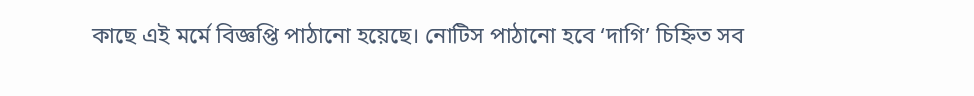কাছে এই মর্মে বিজ্ঞপ্তি পাঠানো হয়েছে। নোটিস পাঠানো হবে ‘দাগি’ চিহ্নিত সব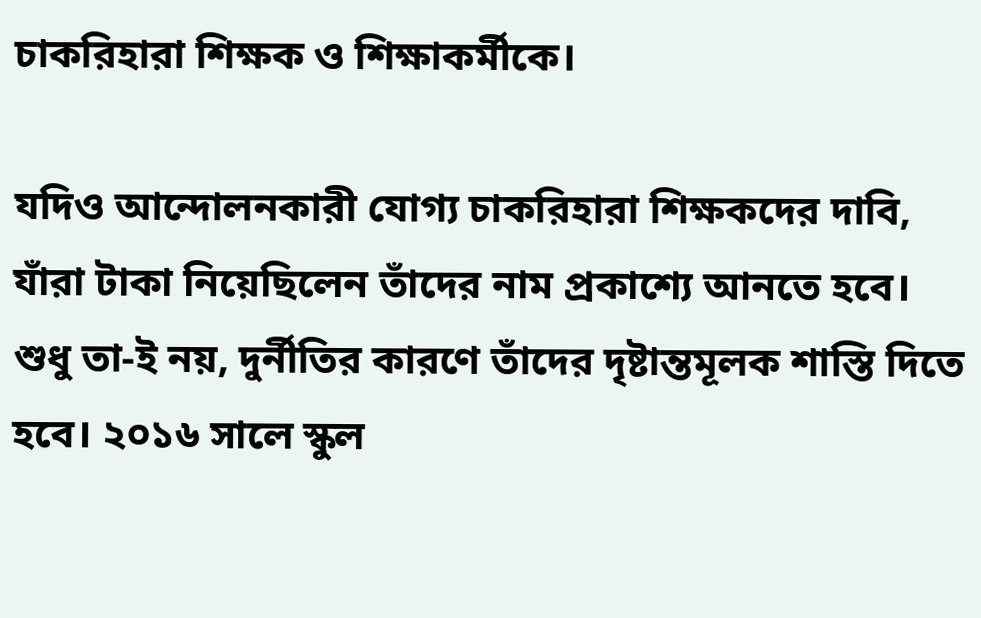চাকরিহারা শিক্ষক ও শিক্ষাকর্মীকে।

যদিও আন্দোলনকারী যোগ্য চাকরিহারা শিক্ষকদের দাবি, যাঁরা টাকা নিয়েছিলেন তাঁদের নাম প্রকাশ্যে আনতে হবে। শুধু তা-ই নয়, দুর্নীতির কারণে তাঁদের দৃষ্টান্তমূলক শাস্তি দিতে হবে। ২০১৬ সালে স্কুল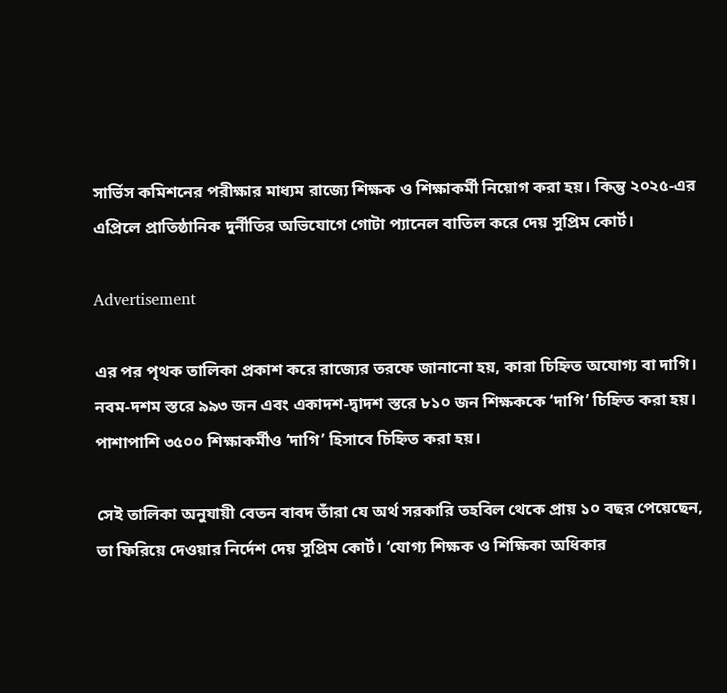সার্ভিস কমিশনের পরীক্ষার মাধ্যম রাজ্যে শিক্ষক ও শিক্ষাকর্মী নিয়োগ করা হয়। কিন্তু ২০২৫-এর এপ্রিলে প্রাতিষ্ঠানিক দুর্নীতির অভিযোগে গোটা প্যানেল বাতিল করে দেয় সুপ্রিম কোর্ট।

Advertisement

এর পর পৃথক তালিকা প্রকাশ করে রাজ্যের তরফে জানানো হয়, কারা চিহ্নিত অযোগ্য বা দাগি। নবম-দশম স্তরে ৯৯৩ জন এবং একাদশ-দ্বাদশ স্তরে ৮১০ জন শিক্ষককে ‘দাগি’ চিহ্নিত করা হয়। পাশাপাশি ৩৫০০ শিক্ষাকর্মীও ‘দাগি’ হিসাবে চিহ্নিত করা হয়।

সেই তালিকা অনুযায়ী বেতন বাবদ তাঁরা যে অর্থ সরকারি তহবিল থেকে প্রায় ১০ বছর পেয়েছেন, তা ফিরিয়ে দেওয়ার নির্দেশ দেয় সুপ্রিম কোর্ট। ‘যোগ্য শিক্ষক ও শিক্ষিকা অধিকার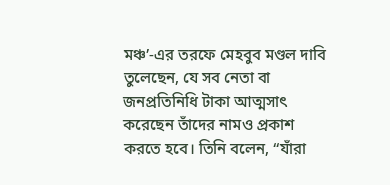মঞ্চ’-এর তরফে মেহবুব মণ্ডল দাবি তুলেছেন, যে সব নেতা বা জনপ্রতিনি‌ধি টাকা আত্মসাৎ করেছেন তাঁদের নামও প্রকাশ করতে হবে। তিনি বলেন, ‘‘যাঁরা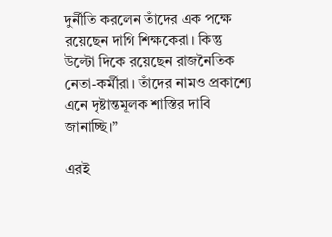দুর্নীতি করলেন তাঁদের এক পক্ষে রয়েছেন দাগি শিক্ষকেরা। কিন্তু উল্টো দিকে রয়েছেন রাজনৈতিক নেতা-কর্মীরা। তাঁদের নামও প্রকাশ্যে এনে দৃষ্টান্তমূলক শাস্তির দাবি জানাচ্ছি।”

এরই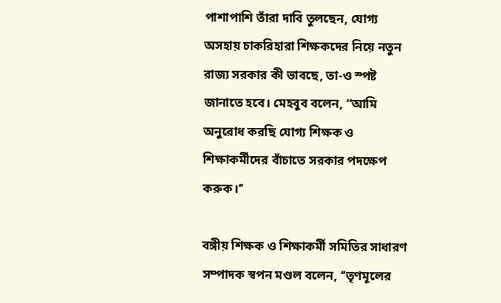পাশাপাশি তাঁরা দাবি তুলছেন, যোগ্য অসহায় চাকরিহারা শিক্ষকদের নিয়ে নতুন রাজ্য সরকার কী ভাবছে, তা-ও স্পষ্ট জানাতে হবে। মেহবুব বলেন, “আমি অনুরোধ করছি যোগ্য শিক্ষক ও শিক্ষাকর্মীদের বাঁচাতে সরকার পদক্ষেপ করুক।’’

বঙ্গীয় শিক্ষক ও শিক্ষাকর্মী সমিতির সাধারণ সম্পাদক স্বপন মণ্ডল বলেন, ‘‘তৃণমূলের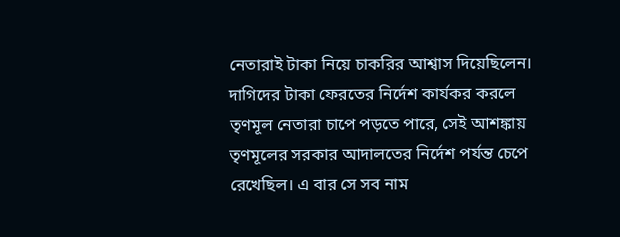নেতারাই টাকা নিয়ে চাকরির আশ্বাস দিয়েছিলেন। দাগিদের টাকা ফেরতের নির্দেশ কার্যকর করলে তৃণমূল নেতারা চাপে পড়তে পারে, সেই আশঙ্কায় তৃণমূলের সরকার আদালতের নির্দেশ পর্যন্ত চেপে রেখেছিল। এ বার সে সব নাম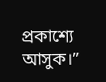প্রকাশ্যে আসুক।”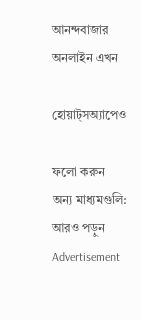আনন্দবাজার অনলাইন এখন

হোয়াট্‌সঅ্যাপেও

ফলো করুন
অন্য মাধ্যমগুলি:
আরও পড়ুন
Advertisement